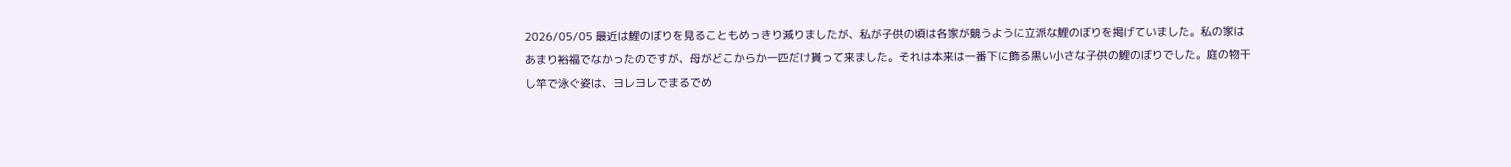2026/05/05 最近は鯉のぼりを見ることもめっきり減りましたが、私が子供の頃は各家が競うように立派な鯉のぼりを掲げていました。私の家はあまり裕福でなかったのですが、母がどこからか一匹だけ貰って来ました。それは本来は一番下に飾る黒い小さな子供の鯉のぼりでした。庭の物干し竿で泳ぐ姿は、ヨレヨレでまるでめ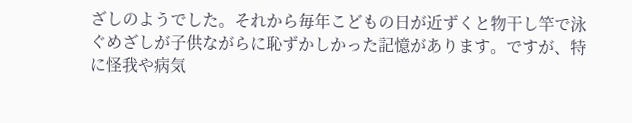ざしのようでした。それから毎年こどもの日が近ずくと物干し竿で泳ぐめざしが子供ながらに恥ずかしかった記憶があります。ですが、特に怪我や病気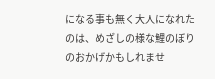になる事も無く大人になれたのは、めざしの様な鯉のぼりのおかげかもしれませ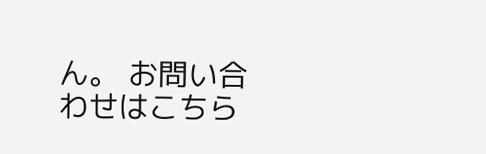ん。 お問い合わせはこちら